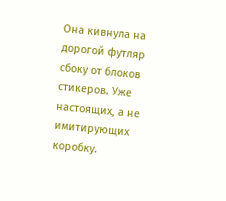Она кивнула на дорогой футляр сбоку от блоков стикеров. Уже настоящих, а не имитирующих коробку.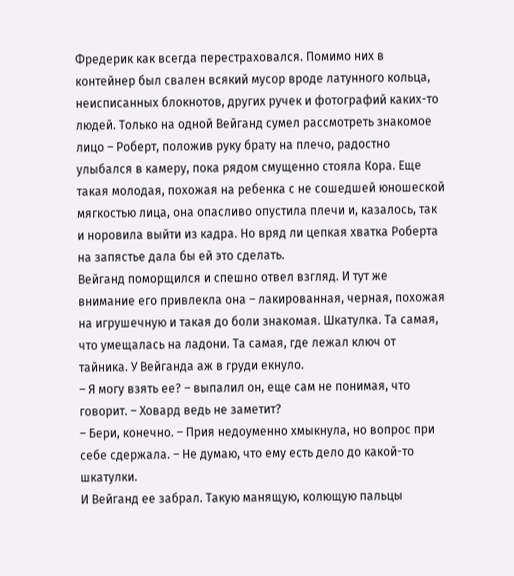Фредерик как всегда перестраховался. Помимо них в контейнер был свален всякий мусор вроде латунного кольца, неисписанных блокнотов, других ручек и фотографий каких-то людей. Только на одной Вейганд сумел рассмотреть знакомое лицо – Роберт, положив руку брату на плечо, радостно улыбался в камеру, пока рядом смущенно стояла Кора. Еще такая молодая, похожая на ребенка с не сошедшей юношеской мягкостью лица, она опасливо опустила плечи и, казалось, так и норовила выйти из кадра. Но вряд ли цепкая хватка Роберта на запястье дала бы ей это сделать.
Вейганд поморщился и спешно отвел взгляд. И тут же внимание его привлекла она – лакированная, черная, похожая на игрушечную и такая до боли знакомая. Шкатулка. Та самая, что умещалась на ладони. Та самая, где лежал ключ от тайника. У Вейганда аж в груди екнуло.
– Я могу взять ее? – выпалил он, еще сам не понимая, что говорит. – Ховард ведь не заметит?
– Бери, конечно. – Прия недоуменно хмыкнула, но вопрос при себе сдержала. – Не думаю, что ему есть дело до какой-то шкатулки.
И Вейганд ее забрал. Такую манящую, колющую пальцы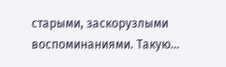старыми, заскорузлыми воспоминаниями. Такую…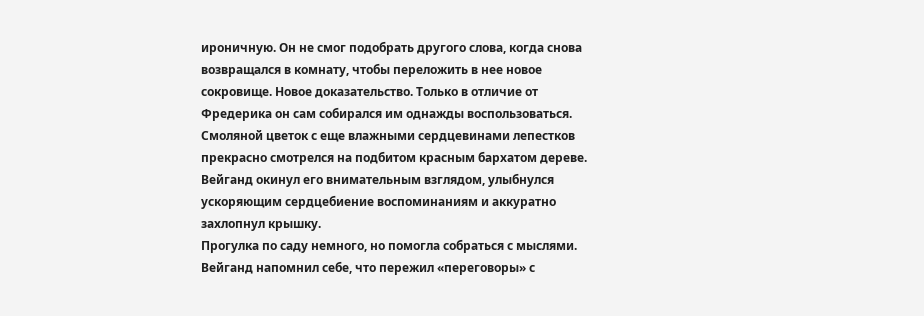ироничную. Он не смог подобрать другого слова, когда снова возвращался в комнату, чтобы переложить в нее новое сокровище. Новое доказательство. Только в отличие от Фредерика он сам собирался им однажды воспользоваться.
Смоляной цветок с еще влажными сердцевинами лепестков прекрасно смотрелся на подбитом красным бархатом дереве. Вейганд окинул его внимательным взглядом, улыбнулся ускоряющим сердцебиение воспоминаниям и аккуратно захлопнул крышку.
Прогулка по саду немного, но помогла собраться с мыслями. Вейганд напомнил себе, что пережил «переговоры» с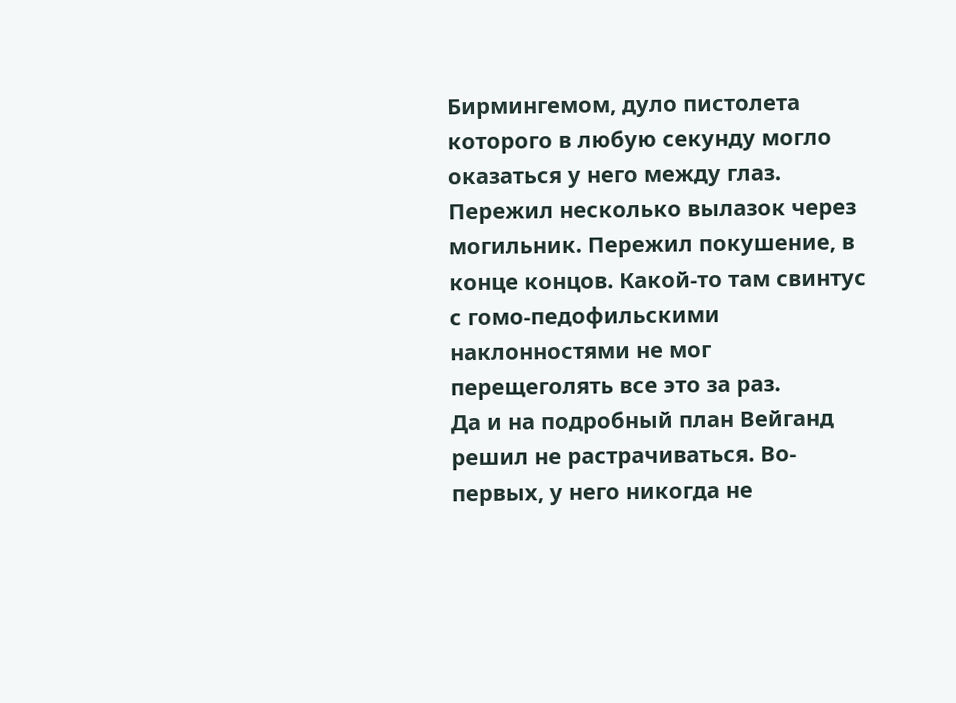Бирмингемом, дуло пистолета которого в любую секунду могло оказаться у него между глаз. Пережил несколько вылазок через могильник. Пережил покушение, в конце концов. Какой-то там свинтус с гомо-педофильскими наклонностями не мог перещеголять все это за раз.
Да и на подробный план Вейганд решил не растрачиваться. Во-первых, у него никогда не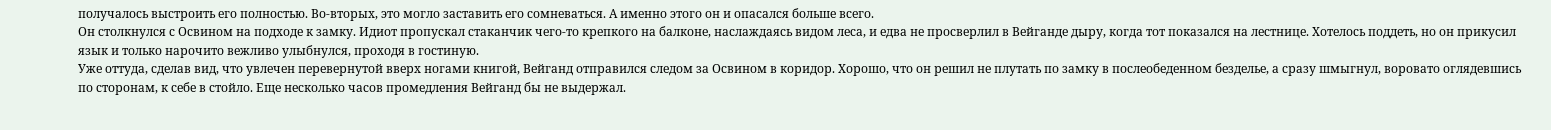получалось выстроить его полностью. Во-вторых, это могло заставить его сомневаться. А именно этого он и опасался больше всего.
Он столкнулся с Освином на подходе к замку. Идиот пропускал стаканчик чего-то крепкого на балконе, наслаждаясь видом леса, и едва не просверлил в Вейганде дыру, когда тот показался на лестнице. Хотелось поддеть, но он прикусил язык и только нарочито вежливо улыбнулся, проходя в гостиную.
Уже оттуда, сделав вид, что увлечен перевернутой вверх ногами книгой, Вейганд отправился следом за Освином в коридор. Хорошо, что он решил не плутать по замку в послеобеденном безделье, а сразу шмыгнул, воровато оглядевшись по сторонам, к себе в стойло. Еще несколько часов промедления Вейганд бы не выдержал.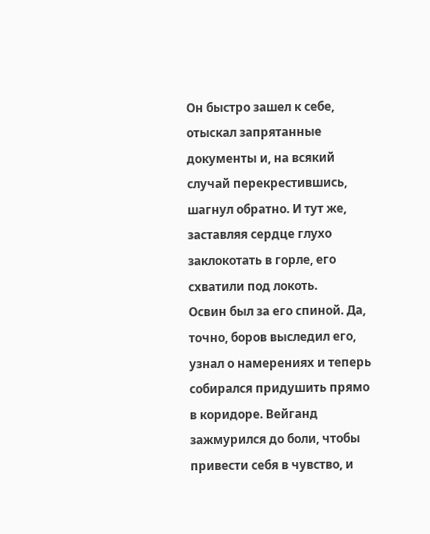Он быстро зашел к себе, отыскал запрятанные документы и, на всякий случай перекрестившись, шагнул обратно. И тут же, заставляя сердце глухо заклокотать в горле, его схватили под локоть.
Освин был за его спиной. Да, точно, боров выследил его, узнал о намерениях и теперь собирался придушить прямо в коридоре. Вейганд зажмурился до боли, чтобы привести себя в чувство, и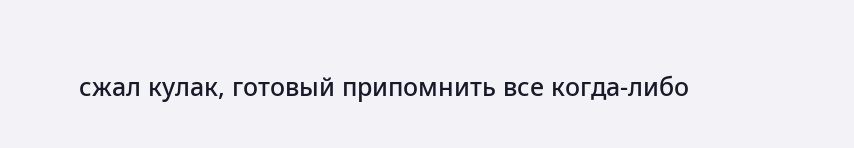сжал кулак, готовый припомнить все когда-либо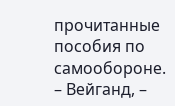прочитанные пособия по самообороне.
– Вейганд, –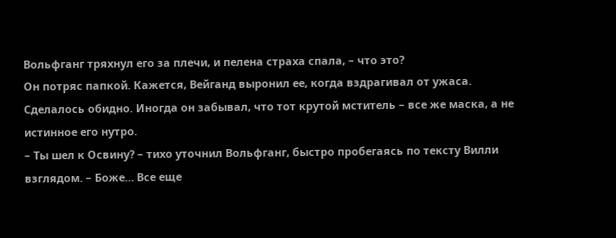Вольфганг тряхнул его за плечи, и пелена страха спала, – что это?
Он потряс папкой. Кажется, Вейганд выронил ее, когда вздрагивал от ужаса. Сделалось обидно. Иногда он забывал, что тот крутой мститель – все же маска, а не истинное его нутро.
– Ты шел к Освину? – тихо уточнил Вольфганг, быстро пробегаясь по тексту Вилли взглядом. – Боже… Все еще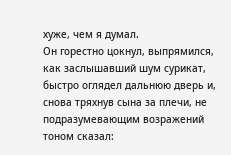хуже, чем я думал.
Он горестно цокнул, выпрямился, как заслышавший шум сурикат, быстро оглядел дальнюю дверь и, снова тряхнув сына за плечи, не подразумевающим возражений тоном сказал: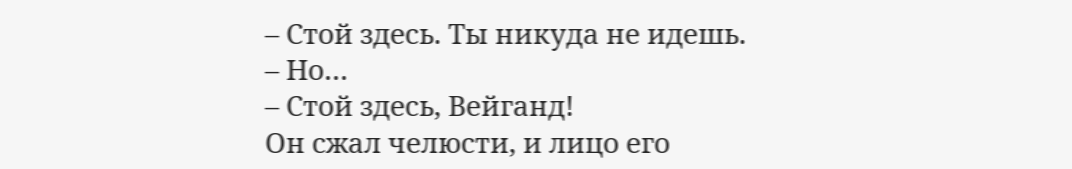– Стой здесь. Ты никуда не идешь.
– Но…
– Стой здесь, Вейганд!
Он сжал челюсти, и лицо его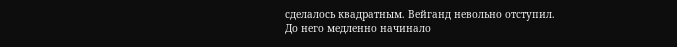сделалось квадратным. Вейганд невольно отступил. До него медленно начинало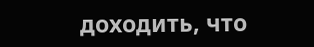доходить, что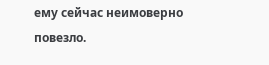ему сейчас неимоверно повезло.